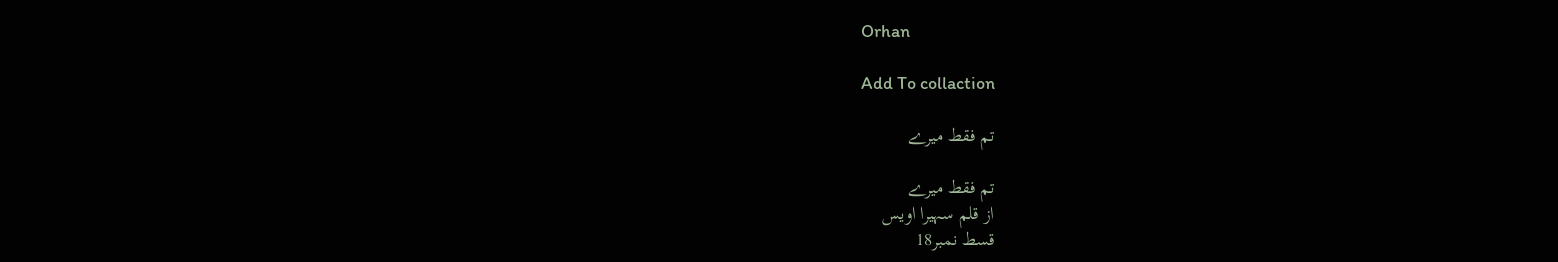Orhan

Add To collaction

تم فقط میرے

تم فقط میرے
از قلم سہیرا اویس
قسط نمبر18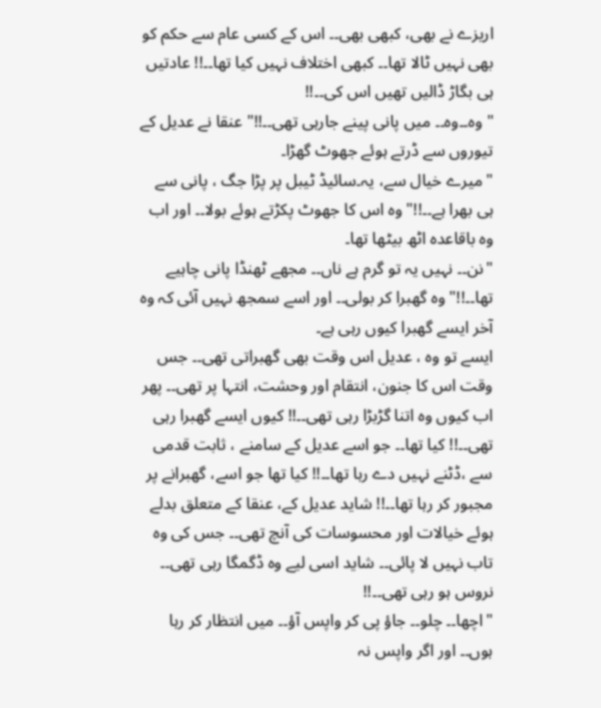اریزے نے بھی، کبھی بھی۔۔ اس کے کسی عام سے حکم کو بھی نہیں ٹالا تھا۔۔ کبھی اختلاف نہیں کیا تھا۔۔!! عادتیں ہی بگاڑ ڈالیں تھیں اس کی۔۔!!
"وہ۔۔وہ۔۔ میں پانی پینے جارہی تھی۔۔!!" عنقا نے عدیل کے تیوروں سے ڈرتے ہوئے جھوٹ گھڑا۔
"میرے خیال سے، یہ۔سائیڈ ٹیبل پر پڑا جگ ، پانی سے ہی بھرا ہے۔۔!!" وہ اس کا جھوٹ پکڑتے ہوئے بولا۔۔ اور اب وہ باقاعدہ اٹھ بیٹھا تھا۔
"نن۔۔ نہیں یہ تو گرم ہے ناں۔۔ مجھے ٹھنڈا پانی چاہیے تھا۔۔!!" وہ گھبرا کر بولی۔۔ اور اسے سمجھ نہیں آئی کہ وہ آخر ایسے گھبرا کیوں رہی ہے۔
ایسے تو وہ ، عدیل اس وقت بھی گھبراتی تھی۔۔ جس وقت اس کا جنون، انتقام اور وحشت، انتہا پر تھی۔۔ پھر اب کیوں وہ اتنا گڑبڑا رہی تھی۔۔!! کیوں ایسے گھبرا رہی تھی۔۔!! کیا تھا۔۔ جو اسے عدیل کے سامنے ، ثابت قدمی سے ،ڈٹنے نہیں دے رہا تھا۔۔!! کیا تھا جو اسے، گھبرانے پر مجبور کر رہا تھا۔۔!! شاید عدیل کے، عنقا کے متعلق بدلے ہوئے خیالات اور محسوسات کی آنچ تھی۔۔ جس کی وہ تاب نہیں لا پائی۔۔ شاید اسی لیے وہ ڈگمگا رہی تھی۔۔ نروس ہو رہی تھی۔۔!!
"اچھا۔۔ چلو۔۔ جاؤ پی کر واپس آؤ۔۔ میں انتظار کر رہا ہوں۔۔ اور اگر واپس نہ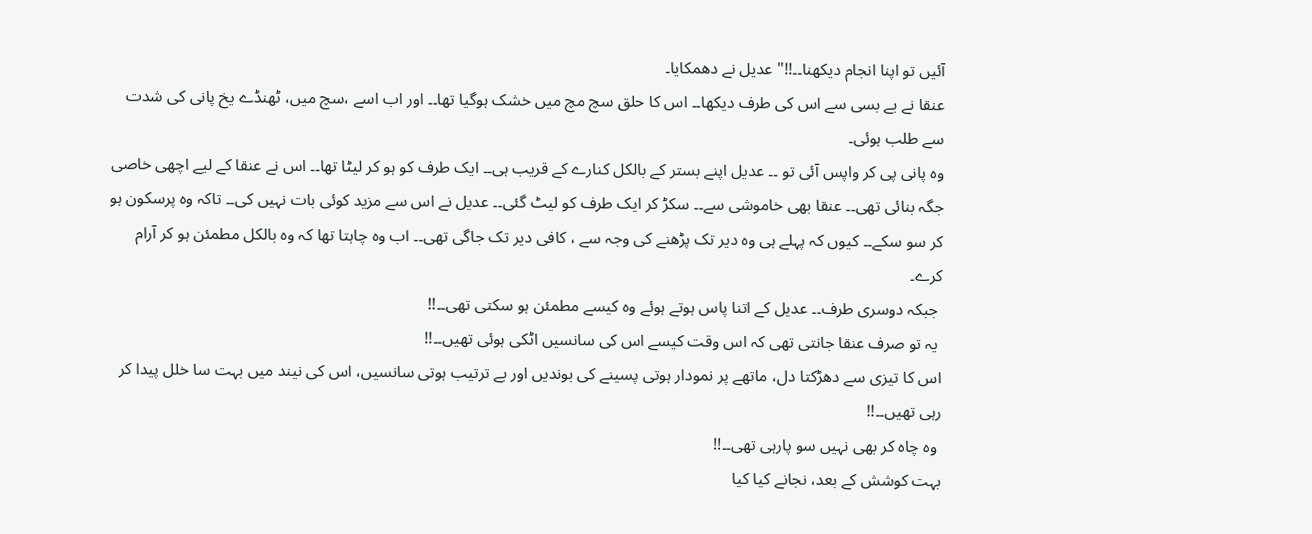آئیں تو اپنا انجام دیکھنا۔۔!!" عدیل نے دھمکایا۔
عنقا نے بے بسی سے اس کی طرف دیکھا۔۔ اس کا حلق سچ مچ میں خشک ہوگیا تھا۔۔ اور اب اسے ،سچ میں، ٹھنڈے یخ پانی کی شدت سے طلب ہوئی۔
وہ پانی پی کر واپس آئی تو ۔۔ عدیل اپنے بستر کے بالکل کنارے کے قریب ہی۔۔ ایک طرف کو ہو کر لیٹا تھا۔۔ اس نے عنقا کے لیے اچھی خاصی جگہ بنائی تھی۔۔ عنقا بھی خاموشی سے۔۔ سکڑ کر ایک طرف کو لیٹ گئی۔۔ عدیل نے اس سے مزید کوئی بات نہیں کی۔۔ تاکہ وہ پرسکون ہو کر سو سکے۔۔ کیوں کہ پہلے ہی وہ دیر تک پڑھنے کی وجہ سے ، کافی دیر تک جاگی تھی۔۔ اب وہ چاہتا تھا کہ وہ بالکل مطمئن ہو کر آرام کرے۔
 جبکہ دوسری طرف۔۔ عدیل کے اتنا پاس ہوتے ہوئے وہ کیسے مطمئن ہو سکتی تھی۔۔!!
 یہ تو صرف عنقا جانتی تھی کہ اس وقت کیسے اس کی سانسیں اٹکی ہوئی تھیں۔۔!!
اس کا تیزی سے دھڑکتا دل، ماتھے پر نمودار ہوتی پسینے کی بوندیں اور بے ترتیب ہوتی سانسیں، اس کی نیند میں بہت سا خلل پیدا کر رہی تھیں۔۔!!
 وہ چاہ کر بھی نہیں سو پارہی تھی۔۔!!
بہت کوشش کے بعد، نجانے کیا کیا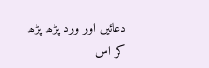دعائیں اور ورد پڑھ پڑھ کر اس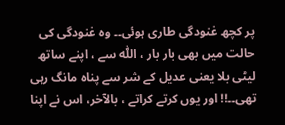پر کچھ غنودگی طاری ہوئی۔۔ وہ غنودگی کی حالت میں بھی بار بار ، اللّٰه سے ، اپنے ساتھ لیٹی بلا یعنی عدیل کے شر سے پناہ مانگ رہی تھی۔۔!! اور یوں کرتے کراتے ، بالآخر، اس نے اپنا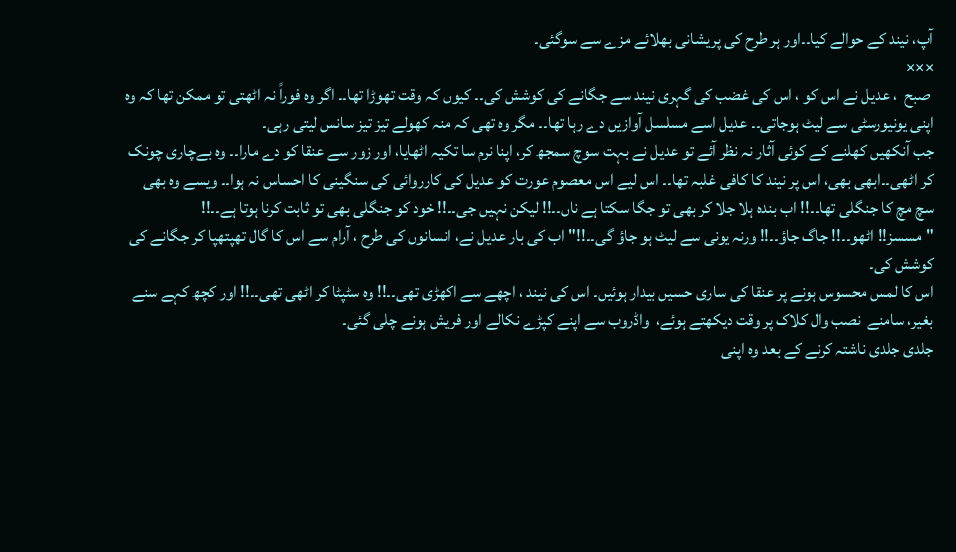آپ، نیند کے حوالے کیا۔۔اور ہر طرح کی پریشانی بھلائے مزے سے سوگئی۔
×××
 صبح  ، عدیل نے اس کو ، اس کی غضب کی گہری نیند سے جگانے کی کوشش کی۔۔ کیوں کہ وقت تھوڑا تھا۔۔ اگر وہ فوراً نہ اٹھتی تو ممکن تھا کہ وہ اپنی یونیورسٹی سے لیٹ ہوجاتی۔۔ عدیل اسے مسلسل آوازیں دے رہا تھا۔۔ مگر وہ تھی کہ منہ کھولے تیز تیز سانس لیتی رہی۔
جب آنکھیں کھلنے کے کوئی آثار نہ نظر آئے تو عدیل نے بہت سوچ سمجھ کر، اپنا نرم سا تکیہ اٹھایا، اور زور سے عنقا کو دے مارا۔۔ وہ بےچاری چونک کر اٹھی۔۔ابھی بھی، اس پر نیند کا کافی غلبہ تھا۔۔ اس لیے اس معصوم عورت کو عدیل کی کارروائی کی سنگینی کا احساس نہ ہوا۔۔ ویسے وہ بھی سچ مچ کا جنگلی تھا۔۔!! اب بندہ ہلا جلا کر بھی تو جگا سکتا ہے ناں۔۔!! لیکن نہیں جی۔۔!! خود کو جنگلی بھی تو ثابت کرنا ہوتا ہے۔۔!!
"مسسز!! اٹھو۔۔!! جاگ جاؤ۔۔!! ورنہ یونی سے لیٹ ہو جاؤ گی۔۔!!" اب کی بار عدیل نے، انسانوں کی طرح ، آرام سے اس کا گال تھپتھپا کر جگانے کی کوشش کی۔
اس کا لمس محسوس ہونے پر عنقا کی ساری حسیں بیدار ہوئیں۔ اس کی نیند ، اچھے سے اکھڑی تھی۔۔!! وہ سٹپٹا کر اٹھی تھی۔۔!! اور کچھ کہے سنے بغیر، سامنے  نصب وال کلاک پر وقت دیکھتے ہوئے،  واڈروب سے اپنے کپڑے نکالے اور فریش ہونے چلی گئی۔
جلدی جلدی ناشتہ کرنے کے بعد وہ اپنی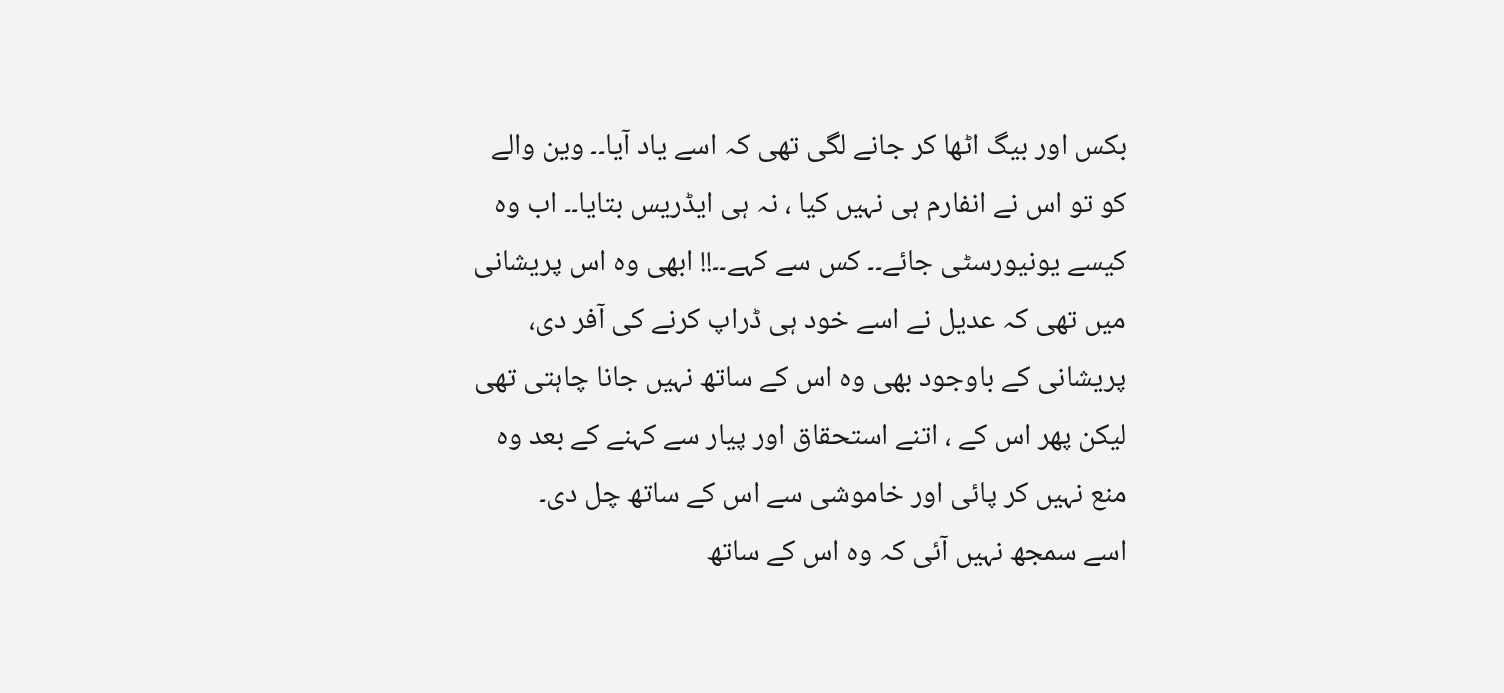بکس اور بیگ اٹھا کر جانے لگی تھی کہ اسے یاد آیا۔۔ وین والے کو تو اس نے انفارم ہی نہیں کیا ، نہ ہی ایڈریس بتایا۔۔ اب وہ کیسے یونیورسٹی جائے۔۔ کس سے کہے۔۔!! ابھی وہ اس پریشانی میں تھی کہ عدیل نے اسے خود ہی ڈراپ کرنے کی آفر دی، پریشانی کے باوجود بھی وہ اس کے ساتھ نہیں جانا چاہتی تھی لیکن پھر اس کے ، اتنے استحقاق اور پیار سے کہنے کے بعد وہ منع نہیں کر پائی اور خاموشی سے اس کے ساتھ چل دی۔
اسے سمجھ نہیں آئی کہ وہ اس کے ساتھ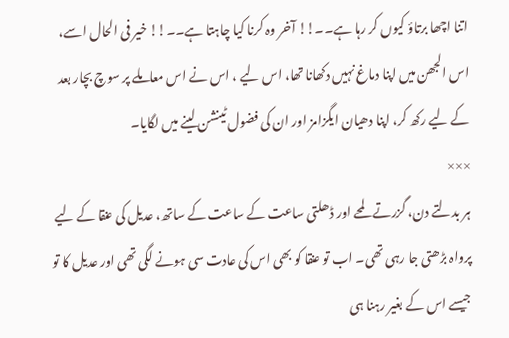اتنا اچھا برتاؤ کیوں کر رہا ہے۔۔!! آخر وہ کرنا کیا چاہتا ہے۔۔!! خیر فی الحال اسے، اس الجھن میں اپنا دماغ نہیں دکھانا تھا، اس لیے ، اس نے اس معاملے پر سوچ بچار بعد کے لیے رکھ کر، اپنا دھیان ایگزامز اور ان کی فضول ٹینشن لینے میں لگایا۔
×××
ہر بدلتے دن، گزرتے لمحے اور ڈھلتی ساعت کے ساعت کے ساتھ، عدیل کی عنقا کے لیے پرواہ بڑھتی جا رہی تھی۔ اب تو عنقا کو بھی اس کی عادت سی ہونے لگی تھی اور عدیل کا تو جیسے اس کے بغیر رہنا ہی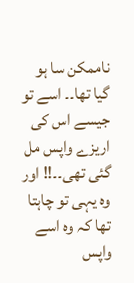ناممکن سا ہو گیا تھا۔۔ اسے تو جیسے اس کی اریزے واپس مل گئی تھی۔۔!! اور وہ یہی تو چاہتا تھا کہ وہ اسے واپس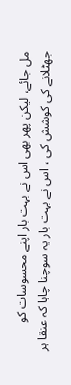مل جائے، لیکن پھر بھی اس نے بہت بار اپنے محسوسات کو جھٹلانے کی کوشش کی ، اس نے بہت بار یہ سوچنا چاہا کہ عنقا ہر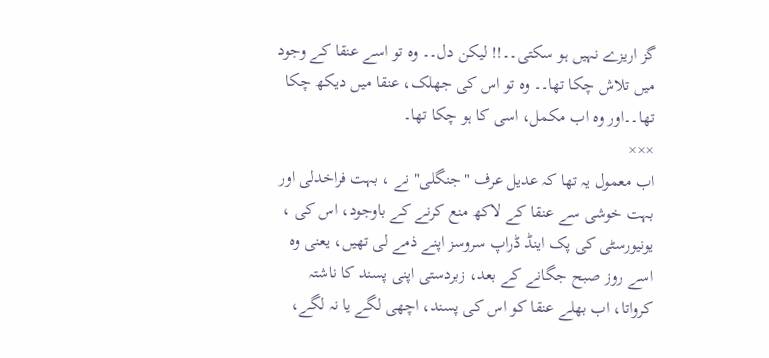گز اریزے نہیں ہو سکتی۔۔!! لیکن دل۔۔ وہ تو اسے عنقا کے وجود میں تلاش چکا تھا۔۔ وہ تو اس کی جھلک، عنقا میں دیکھ چکا تھا۔۔اور وہ اب مکمل، اسی کا ہو چکا تھا۔
×××
اب معمول یہ تھا کہ عدیل عرف "جنگلی" نے ، بہت فراخدلی اور بہت خوشی سے عنقا کے لاکھ منع کرنے کے باوجود، اس کی ، یونیورسٹی کی پک اینڈ ڈراپ سروسز اپنے ذمے لی تھیں، یعنی وہ اسے روز صبح جگانے کے بعد، زبردستی اپنی پسند کا ناشتہ کرواتا، اب بھلے عنقا کو اس کی پسند، اچھی لگے یا نہ لگے،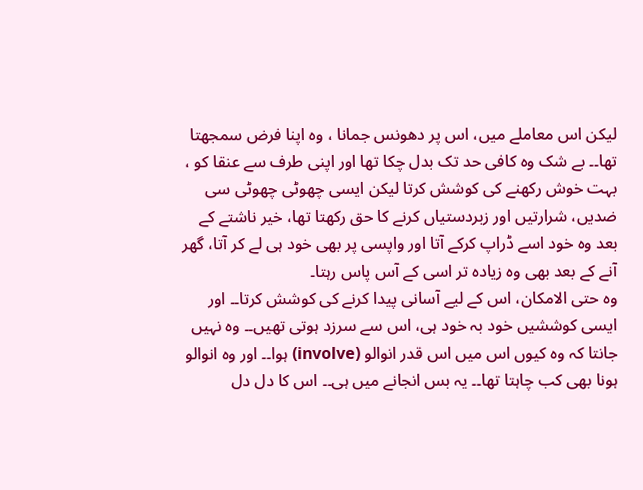لیکن اس معاملے میں، اس پر دھونس جمانا ، وہ اپنا فرض سمجھتا تھا۔۔ بے شک وہ کافی حد تک بدل چکا تھا اور اپنی طرف سے عنقا کو ، بہت خوش رکھنے کی کوشش کرتا لیکن ایسی چھوٹی چھوٹی سی ضدیں، شرارتیں اور زبردستیاں کرنے کا حق رکھتا تھا، خیر ناشتے کے بعد وہ خود اسے ڈراپ کرکے آتا اور واپسی پر بھی خود ہی لے کر آتا، گھر آنے کے بعد بھی وہ زیادہ تر اسی کے آس پاس رہتا۔
وہ حتی الامکان، اس کے لیے آسانی پیدا کرنے کی کوشش کرتا۔۔ اور ایسی کوششیں خود بہ خود ہی، اس سے سرزد ہوتی تھیں۔۔ وہ نہیں جانتا کہ وہ کیوں اس میں اس قدر انوالو (involve) ہوا۔۔ اور وہ انوالو ہونا بھی کب چاہتا تھا۔۔ یہ بس انجانے میں ہی۔۔ اس کا دل دل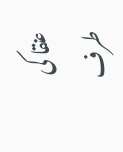عنقا کی طرف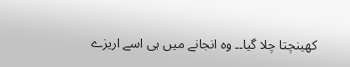کھینچتا چلا گیا۔۔ وہ انجانے میں ہی اسے اریزے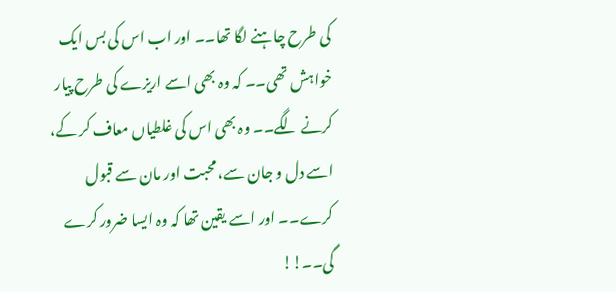کی طرح چاہنے لگا تھا۔۔ اور اب اس کی بس ایک خواہش تھی۔۔ کہ وہ بھی اسے اریزے کی طرح پیار کرنے لگے۔۔ وہ بھی اس کی غلطیاں معاف کر کے، اسے دل و جان سے، محبت اور مان سے قبول کرے۔۔ اور اسے یقین تھا کہ وہ ایسا ضرور کرے گی۔۔!!